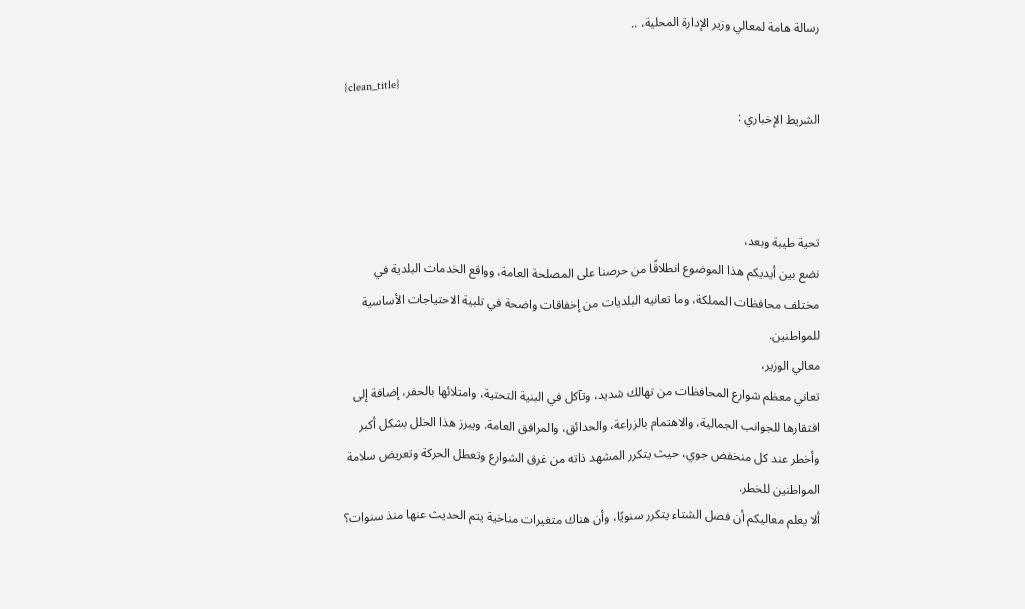رسالة هامة لمعالي وزير الإدارة المحلية، ..

{clean_title}
الشريط الإخباري :



تحية طيبة وبعد،
نضع بين أيديكم هذا الموضوع انطلاقًا من حرصنا على المصلحة العامة، وواقع الخدمات البلدية في مختلف محافظات المملكة، وما تعانيه البلديات من إخفاقات واضحة في تلبية الاحتياجات الأساسية للمواطنين.
معالي الوزير،
تعاني معظم شوارع المحافظات من تهالك شديد، وتآكل في البنية التحتية، وامتلائها بالحفر، إضافة إلى افتقارها للجوانب الجمالية، والاهتمام بالزراعة، والحدائق، والمرافق العامة. ويبرز هذا الخلل بشكل أكبر وأخطر عند كل منخفض جوي، حيث يتكرر المشهد ذاته من غرق الشوارع وتعطل الحركة وتعريض سلامة المواطنين للخطر.
ألا يعلم معاليكم أن فصل الشتاء يتكرر سنويًا، وأن هناك متغيرات مناخية يتم الحديث عنها منذ سنوات؟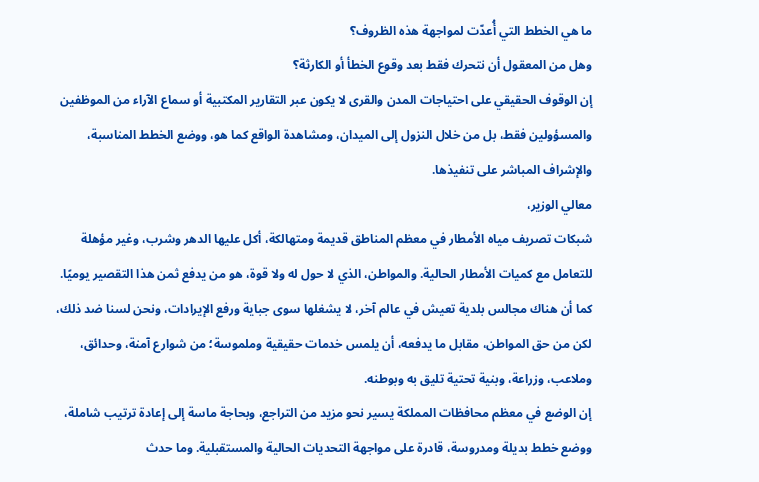ما هي الخطط التي أُعدّت لمواجهة هذه الظروف؟
وهل من المعقول أن نتحرك فقط بعد وقوع الخطأ أو الكارثة؟
إن الوقوف الحقيقي على احتياجات المدن والقرى لا يكون عبر التقارير المكتبية أو سماع الآراء من الموظفين والمسؤولين فقط، بل من خلال النزول إلى الميدان، ومشاهدة الواقع كما هو، ووضع الخطط المناسبة، والإشراف المباشر على تنفيذها.
معالي الوزير،
شبكات تصريف مياه الأمطار في معظم المناطق قديمة ومتهالكة، أكل عليها الدهر وشرب، وغير مؤهلة للتعامل مع كميات الأمطار الحالية. والمواطن، الذي لا حول له ولا قوة، هو من يدفع ثمن هذا التقصير يوميًا.
كما أن هناك مجالس بلدية تعيش في عالم آخر، لا يشغلها سوى جباية ورفع الإيرادات، ونحن لسنا ضد ذلك، لكن من حق المواطن، مقابل ما يدفعه، أن يلمس خدمات حقيقية وملموسة؛ من شوارع آمنة، وحدائق، وملاعب، وزراعة، وبنية تحتية تليق به وبوطنه.
إن الوضع في معظم محافظات المملكة يسير نحو مزيد من التراجع، وبحاجة ماسة إلى إعادة ترتيب شاملة، ووضع خطط بديلة ومدروسة، قادرة على مواجهة التحديات الحالية والمستقبلية. وما حدث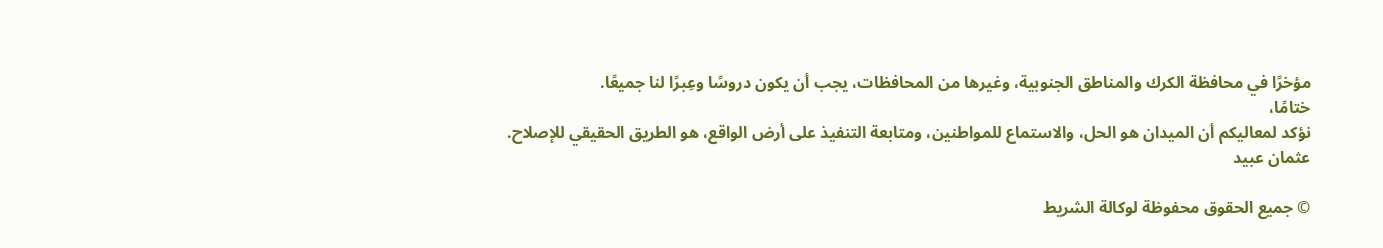مؤخرًا في محافظة الكرك والمناطق الجنوبية، وغيرها من المحافظات، يجب أن يكون دروسًا وعِبرًا لنا جميعًا.
ختامًا،
نؤكد لمعاليكم أن الميدان هو الحل، والاستماع للمواطنين، ومتابعة التنفيذ على أرض الواقع، هو الطريق الحقيقي للإصلاح.
عثمان عبيد

© جميع الحقوق محفوظة لوكالة الشريط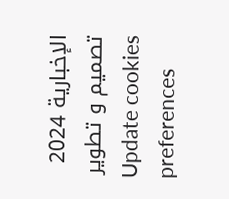الإخبارية 2024
تصميم و تطوير
Update cookies preferences